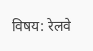विषय: रेलवे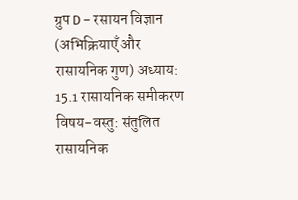ग्रुप D – रसायन विज्ञान (अभिक्रियाएँ और रासायनिक गुण) अध्याय: 15.1 रासायनिक समीकरण विषय-वस्तु: संतुलित रासायनिक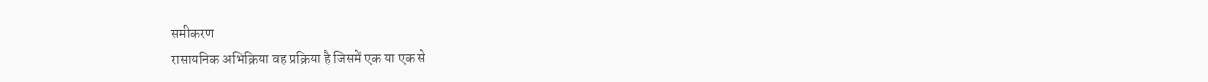समीकरण
रासायनिक अभिक्रिया वह प्रक्रिया है जिसमें एक या एक से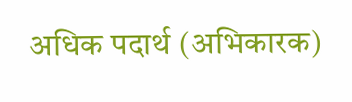अधिक पदार्थ (अभिकारक)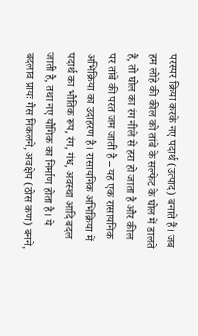परस्पर क्रिया करके नए पदार्थ (उत्पाद) बनाते हैं। जब हम लोहे की कील को तांबे के सल्फेट के घोल में डालते हैं, तो घोल का रंग नीले से हरा हो जाता है और कील पर तांबे की परत जम जाती है – यह एक रासायनिक अभिक्रिया का उदाहरण है। रासायनिक अभिक्रिया में पदार्थ का भौतिक रूप, रंग, गंध, अवस्था आदि बदल जाती है, तथा नए यौगिक का निर्माण होता है। ये बदलाव प्रायः गैस निकलने, अवक्षेप (ठोस कण) बनने,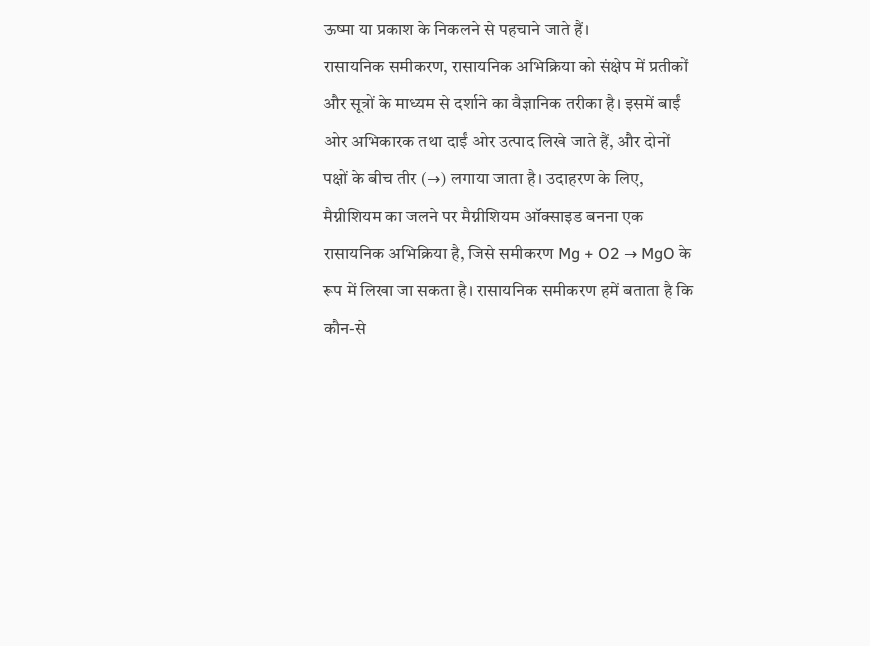ऊष्मा या प्रकाश के निकलने से पहचाने जाते हैं।
रासायनिक समीकरण, रासायनिक अभिक्रिया को संक्षेप में प्रतीकों और सूत्रों के माध्यम से दर्शाने का वैज्ञानिक तरीका है। इसमें बाईं ओर अभिकारक तथा दाईं ओर उत्पाद लिखे जाते हैं, और दोनों पक्षों के बीच तीर (→) लगाया जाता है। उदाहरण के लिए, मैग्नीशियम का जलने पर मैग्नीशियम ऑक्साइड बनना एक रासायनिक अभिक्रिया है, जिसे समीकरण Mg + O2 → MgO के रूप में लिखा जा सकता है। रासायनिक समीकरण हमें बताता है कि कौन-से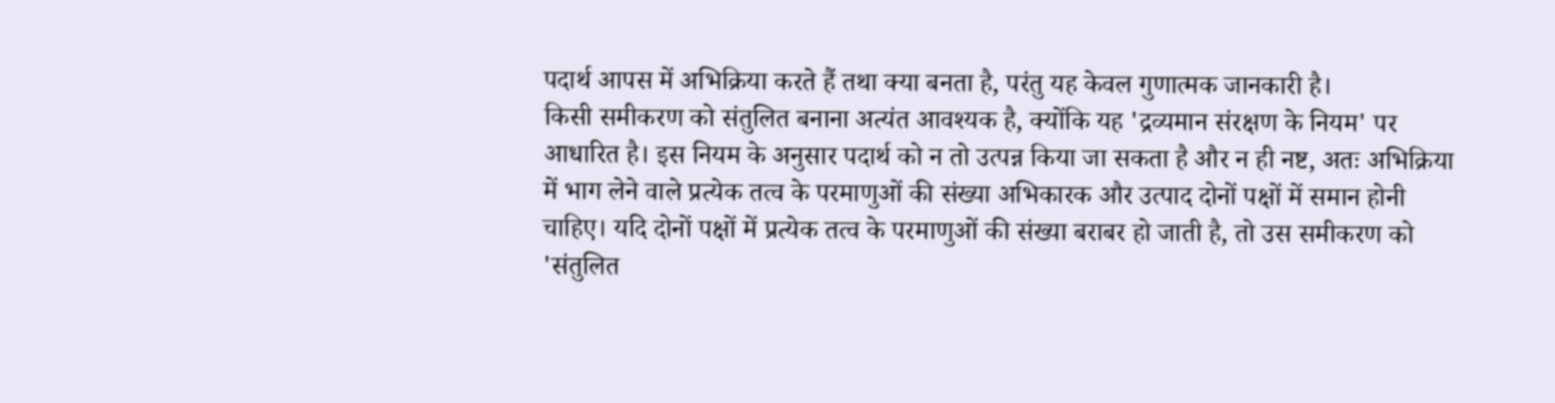पदार्थ आपस में अभिक्रिया करते हैं तथा क्या बनता है, परंतु यह केवल गुणात्मक जानकारी है।
किसी समीकरण को संतुलित बनाना अत्यंत आवश्यक है, क्योंकि यह 'द्रव्यमान संरक्षण के नियम' पर आधारित है। इस नियम के अनुसार पदार्थ को न तो उत्पन्न किया जा सकता है और न ही नष्ट, अतः अभिक्रिया में भाग लेने वाले प्रत्येक तत्व के परमाणुओं की संख्या अभिकारक और उत्पाद दोनों पक्षों में समान होनी चाहिए। यदि दोनों पक्षों में प्रत्येक तत्व के परमाणुओं की संख्या बराबर हो जाती है, तो उस समीकरण को 'संतुलित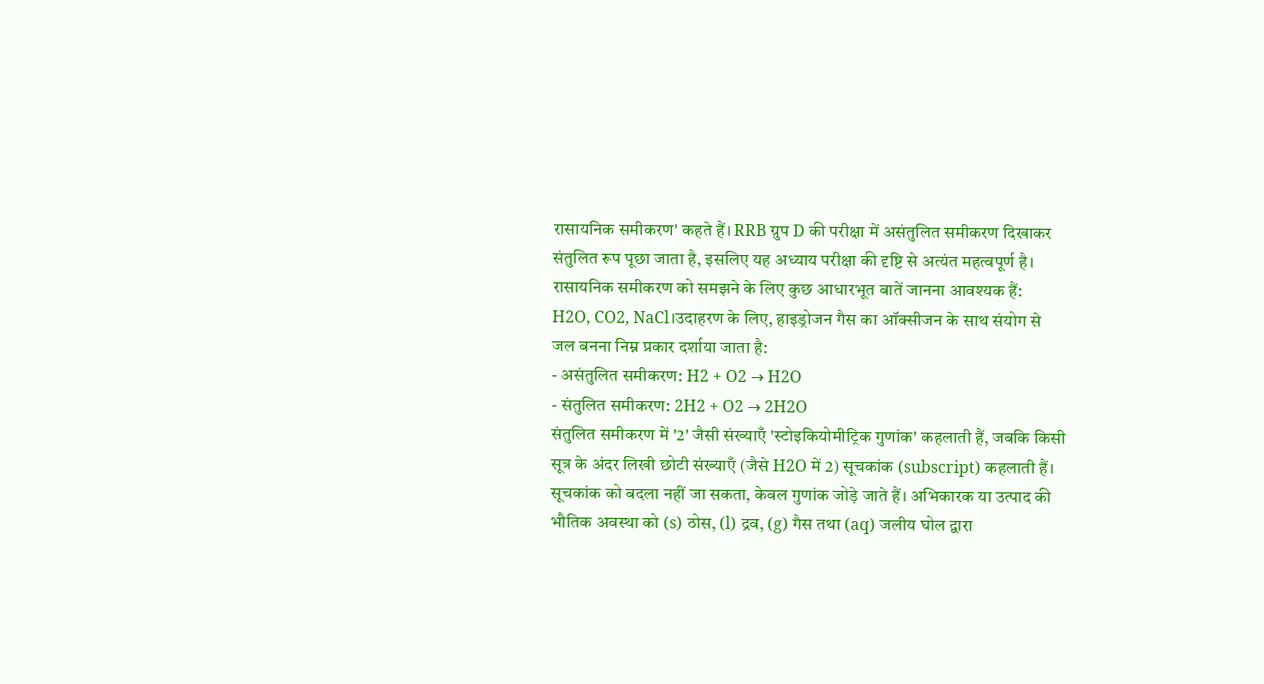रासायनिक समीकरण' कहते हैं। RRB ग्रुप D की परीक्षा में असंतुलित समीकरण दिखाकर संतुलित रूप पूछा जाता है, इसलिए यह अध्याय परीक्षा की दृष्टि से अत्यंत महत्वपूर्ण है।
रासायनिक समीकरण को समझने के लिए कुछ आधारभूत बातें जानना आवश्यक हैं:
H2O, CO2, NaCl।उदाहरण के लिए, हाइड्रोजन गैस का ऑक्सीजन के साथ संयोग से जल बनना निम्न प्रकार दर्शाया जाता है:
- असंतुलित समीकरण: H2 + O2 → H2O
- संतुलित समीकरण: 2H2 + O2 → 2H2O
संतुलित समीकरण में '2' जैसी संख्याएँ 'स्टोइकियोमीट्रिक गुणांक' कहलाती हैं, जबकि किसी सूत्र के अंदर लिखी छोटी संख्याएँ (जैसे H2O में 2) सूचकांक (subscript) कहलाती हैं। सूचकांक को बदला नहीं जा सकता, केवल गुणांक जोड़े जाते हैं। अभिकारक या उत्पाद की भौतिक अवस्था को (s) ठोस, (l) द्रव, (g) गैस तथा (aq) जलीय घोल द्वारा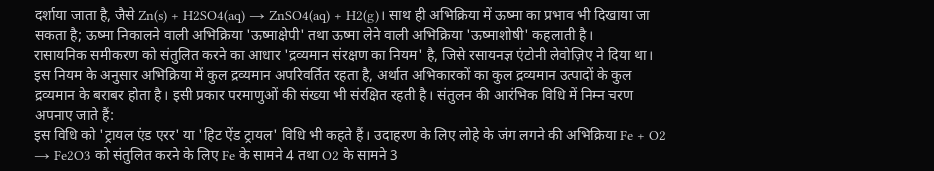दर्शाया जाता है, जैसे Zn(s) + H2SO4(aq) → ZnSO4(aq) + H2(g)। साथ ही अभिक्रिया में ऊष्मा का प्रभाव भी दिखाया जा सकता है; ऊष्मा निकालने वाली अभिक्रिया 'ऊष्माक्षेपी' तथा ऊष्मा लेने वाली अभिक्रिया 'ऊष्माशोषी' कहलाती है।
रासायनिक समीकरण को संतुलित करने का आधार 'द्रव्यमान संरक्षण का नियम' है, जिसे रसायनज्ञ एंटोनी लेवोज़िए ने दिया था। इस नियम के अनुसार अभिक्रिया में कुल द्रव्यमान अपरिवर्तित रहता है, अर्थात अभिकारकों का कुल द्रव्यमान उत्पादों के कुल द्रव्यमान के बराबर होता है। इसी प्रकार परमाणुओं की संख्या भी संरक्षित रहती है। संतुलन की आरंभिक विधि में निम्न चरण अपनाए जाते हैं:
इस विधि को 'ट्रायल एंड एरर' या 'हिट ऐंड ट्रायल' विधि भी कहते हैं। उदाहरण के लिए लोहे के जंग लगने की अभिक्रिया Fe + O2 → Fe2O3 को संतुलित करने के लिए Fe के सामने 4 तथा O2 के सामने 3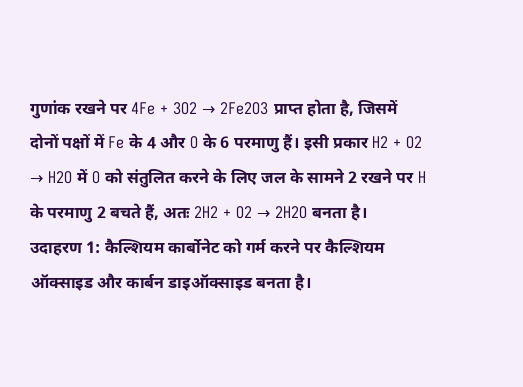गुणांक रखने पर 4Fe + 3O2 → 2Fe2O3 प्राप्त होता है, जिसमें दोनों पक्षों में Fe के 4 और O के 6 परमाणु हैं। इसी प्रकार H2 + O2 → H2O में O को संतुलित करने के लिए जल के सामने 2 रखने पर H के परमाणु 2 बचते हैं, अतः 2H2 + O2 → 2H2O बनता है।
उदाहरण 1: कैल्शियम कार्बोनेट को गर्म करने पर कैल्शियम ऑक्साइड और कार्बन डाइऑक्साइड बनता है।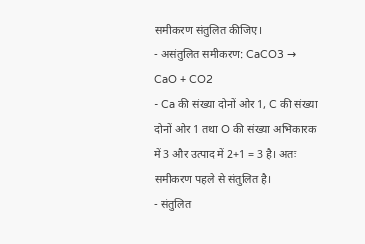समीकरण संतुलित कीजिए।
- असंतुलित समीकरण: CaCO3 → CaO + CO2
- Ca की संख्या दोनों ओर 1, C की संख्या दोनों ओर 1 तथा O की संख्या अभिकारक में 3 और उत्पाद में 2+1 = 3 है। अतः समीकरण पहले से संतुलित है।
- संतुलित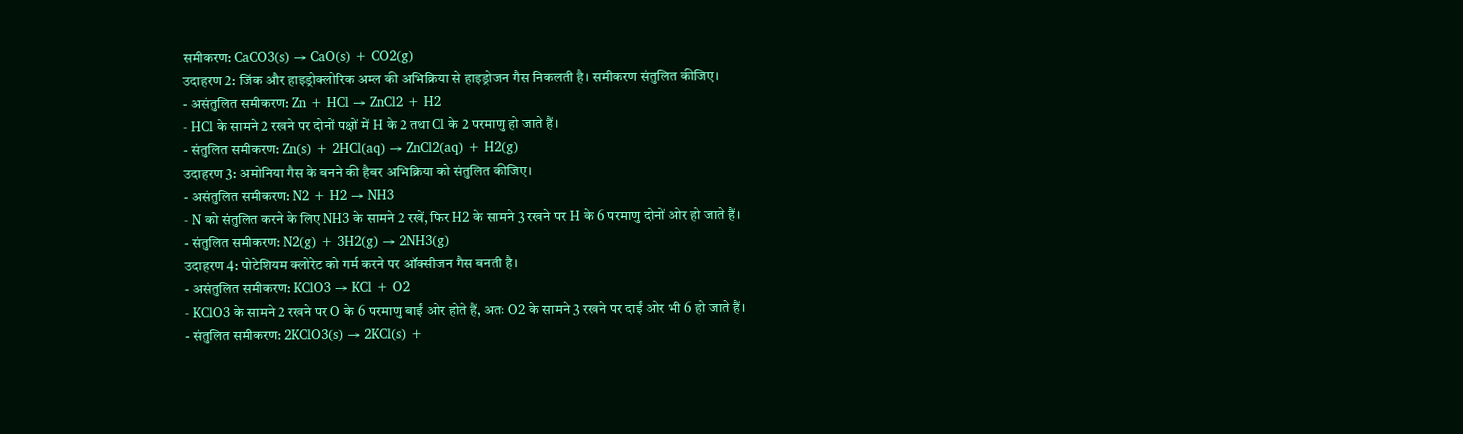समीकरण: CaCO3(s) → CaO(s) + CO2(g)
उदाहरण 2: जिंक और हाइड्रोक्लोरिक अम्ल की अभिक्रिया से हाइड्रोजन गैस निकलती है। समीकरण संतुलित कीजिए।
- असंतुलित समीकरण: Zn + HCl → ZnCl2 + H2
- HCl के सामने 2 रखने पर दोनों पक्षों में H के 2 तथा Cl के 2 परमाणु हो जाते हैं।
- संतुलित समीकरण: Zn(s) + 2HCl(aq) → ZnCl2(aq) + H2(g)
उदाहरण 3: अमोनिया गैस के बनने की हैबर अभिक्रिया को संतुलित कीजिए।
- असंतुलित समीकरण: N2 + H2 → NH3
- N को संतुलित करने के लिए NH3 के सामने 2 रखें, फिर H2 के सामने 3 रखने पर H के 6 परमाणु दोनों ओर हो जाते हैं।
- संतुलित समीकरण: N2(g) + 3H2(g) → 2NH3(g)
उदाहरण 4: पोटेशियम क्लोरेट को गर्म करने पर ऑक्सीजन गैस बनती है।
- असंतुलित समीकरण: KClO3 → KCl + O2
- KClO3 के सामने 2 रखने पर O के 6 परमाणु बाईं ओर होते हैं, अतः O2 के सामने 3 रखने पर दाईं ओर भी 6 हो जाते हैं।
- संतुलित समीकरण: 2KClO3(s) → 2KCl(s) +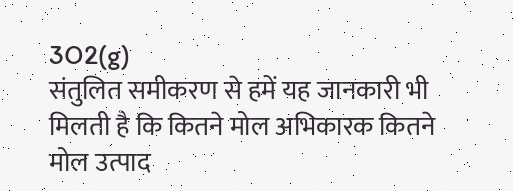3O2(g)
संतुलित समीकरण से हमें यह जानकारी भी मिलती है कि कितने मोल अभिकारक कितने मोल उत्पाद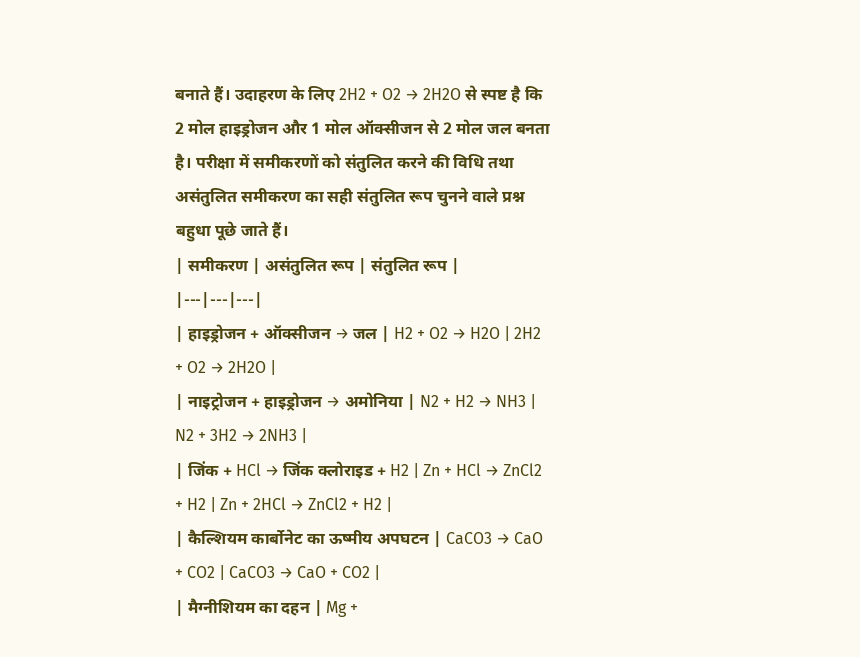बनाते हैं। उदाहरण के लिए 2H2 + O2 → 2H2O से स्पष्ट है कि 2 मोल हाइड्रोजन और 1 मोल ऑक्सीजन से 2 मोल जल बनता है। परीक्षा में समीकरणों को संतुलित करने की विधि तथा असंतुलित समीकरण का सही संतुलित रूप चुनने वाले प्रश्न बहुधा पूछे जाते हैं।
| समीकरण | असंतुलित रूप | संतुलित रूप |
|---|---|---|
| हाइड्रोजन + ऑक्सीजन → जल | H2 + O2 → H2O | 2H2 + O2 → 2H2O |
| नाइट्रोजन + हाइड्रोजन → अमोनिया | N2 + H2 → NH3 | N2 + 3H2 → 2NH3 |
| जिंक + HCl → जिंक क्लोराइड + H2 | Zn + HCl → ZnCl2 + H2 | Zn + 2HCl → ZnCl2 + H2 |
| कैल्शियम कार्बोनेट का ऊष्मीय अपघटन | CaCO3 → CaO + CO2 | CaCO3 → CaO + CO2 |
| मैग्नीशियम का दहन | Mg +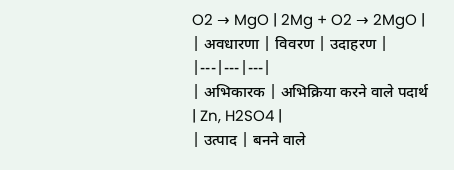O2 → MgO | 2Mg + O2 → 2MgO |
| अवधारणा | विवरण | उदाहरण |
|---|---|---|
| अभिकारक | अभिक्रिया करने वाले पदार्थ | Zn, H2SO4 |
| उत्पाद | बनने वाले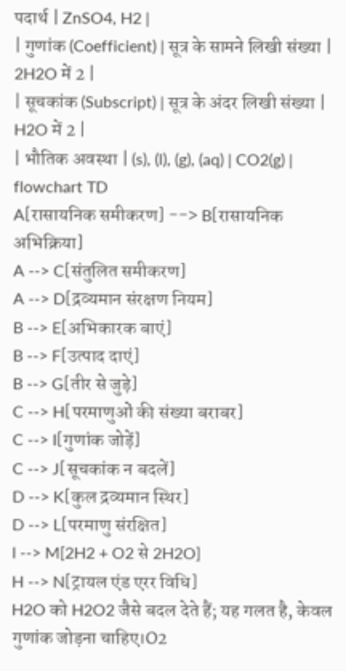पदार्थ | ZnSO4, H2 |
| गुणांक (Coefficient) | सूत्र के सामने लिखी संख्या | 2H2O में 2 |
| सूचकांक (Subscript) | सूत्र के अंदर लिखी संख्या | H2O में 2 |
| भौतिक अवस्था | (s), (l), (g), (aq) | CO2(g) |
flowchart TD
A[रासायनिक समीकरण] --> B[रासायनिक अभिक्रिया]
A --> C[संतुलित समीकरण]
A --> D[द्रव्यमान संरक्षण नियम]
B --> E[अभिकारक बाएं]
B --> F[उत्पाद दाएं]
B --> G[तीर से जुड़े]
C --> H[परमाणुओं की संख्या बराबर]
C --> I[गुणांक जोड़ें]
C --> J[सूचकांक न बदलें]
D --> K[कुल द्रव्यमान स्थिर]
D --> L[परमाणु संरक्षित]
I --> M[2H2 + O2 से 2H2O]
H --> N[ट्रायल एंड एरर विधि]
H2O को H2O2 जैसे बदल देते हैं; यह गलत है, केवल गुणांक जोड़ना चाहिए।O2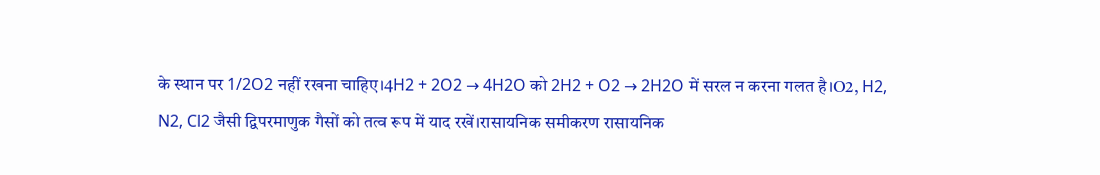के स्थान पर 1/2O2 नहीं रखना चाहिए।4H2 + 2O2 → 4H2O को 2H2 + O2 → 2H2O में सरल न करना गलत है।O2, H2, N2, Cl2 जैसी द्विपरमाणुक गैसों को तत्व रूप में याद रखें।रासायनिक समीकरण रासायनिक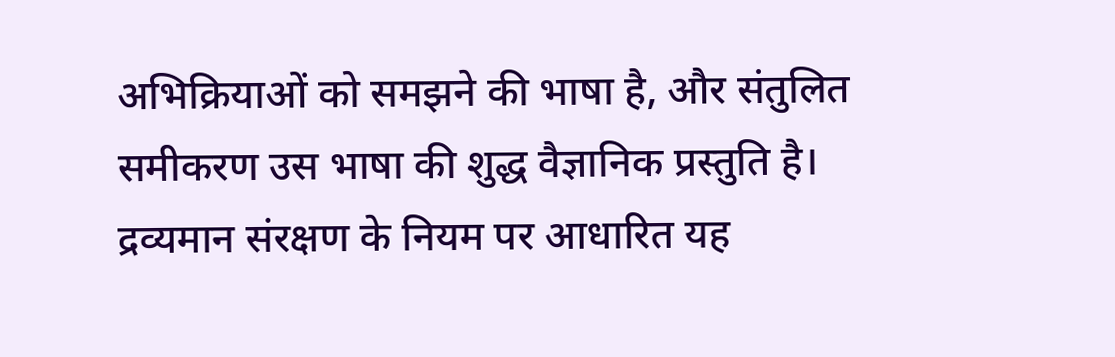अभिक्रियाओं को समझने की भाषा है, और संतुलित समीकरण उस भाषा की शुद्ध वैज्ञानिक प्रस्तुति है। द्रव्यमान संरक्षण के नियम पर आधारित यह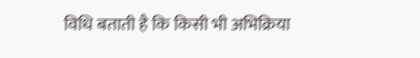विधि बताती है कि किसी भी अभिक्रिया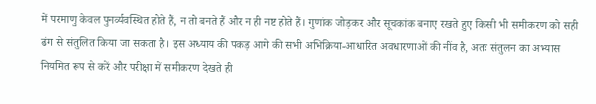में परमाणु केवल पुनर्व्यवस्थित होते हैं, न तो बनते हैं और न ही नष्ट होते हैं। गुणांक जोड़कर और सूचकांक बनाए रखते हुए किसी भी समीकरण को सही ढंग से संतुलित किया जा सकता है। इस अध्याय की पकड़ आगे की सभी अभिक्रिया-आधारित अवधारणाओं की नींव है, अतः संतुलन का अभ्यास नियमित रूप से करें और परीक्षा में समीकरण देखते ही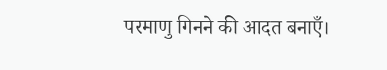परमाणु गिनने की आदत बनाएँ।